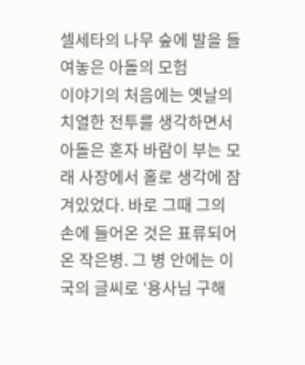셀세타의 나무 숲에 발을 들여놓은 아돌의 모험
이야기의 처음에는 옛날의 치열한 전투를 생각하면서 아돌은 혼자 바람이 부는 모래 사장에서 홀로 생각에 잠겨있었다. 바로 그때 그의 손에 들어온 것은 표류되어 온 작은병. 그 병 안에는 이국의 글씨로 ‘용사님 구해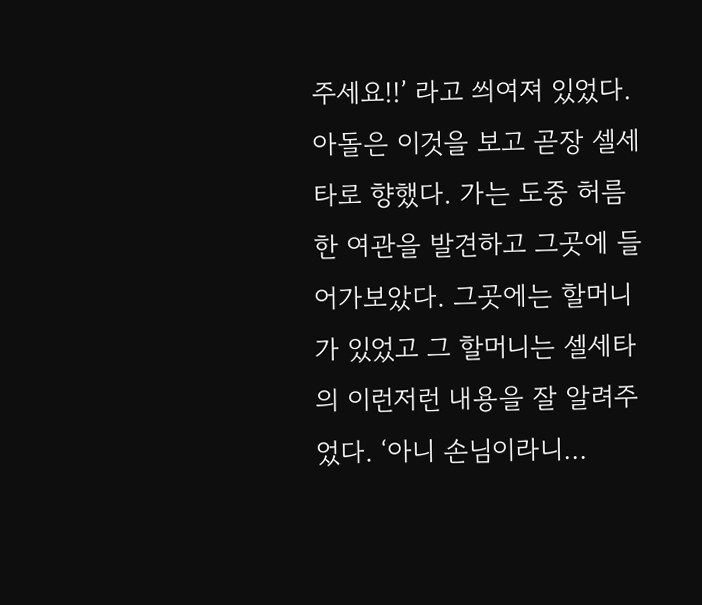주세요!!’ 라고 씌여져 있었다.
아돌은 이것을 보고 곧장 셀세타로 향했다. 가는 도중 허름한 여관을 발견하고 그곳에 들어가보았다. 그곳에는 할머니가 있었고 그 할머니는 셀세타의 이런저런 내용을 잘 알려주었다. ‘아니 손님이라니…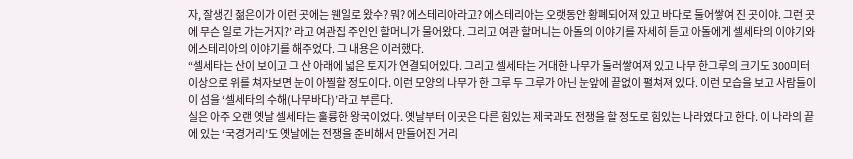자, 잘생긴 젊은이가 이런 곳에는 웬일로 왔수? 뭐? 에스테리아라고? 에스테리아는 오랫동안 황폐되어져 있고 바다로 둘어쌓여 진 곳이야. 그런 곳에 무슨 일로 가는거지?’ 라고 여관집 주인인 할머니가 물어왔다. 그리고 여관 할머니는 아돌의 이야기를 자세히 듣고 아돌에게 셀세타의 이야기와 에스테리아의 이야기를 해주었다. 그 내용은 이러했다.
“셀세타는 산이 보이고 그 산 아래에 넓은 토지가 연결되어있다. 그리고 셀세타는 거대한 나무가 둘러쌓여져 있고 나무 한그루의 크기도 300미터 이상으로 위를 쳐자보면 눈이 아찔할 정도이다. 이런 모양의 나무가 한 그루 두 그루가 아닌 눈앞에 끝없이 펼쳐져 있다. 이런 모습을 보고 사람들이 이 섬을 ‘셀세타의 수해(나무바다)’라고 부른다.
실은 아주 오랜 옛날 셀세타는 훌륭한 왕국이었다. 옛날부터 이곳은 다른 힘있는 제국과도 전쟁을 할 정도로 힘있는 나라였다고 한다. 이 나라의 끝에 있는 ‘국경거리’도 옛날에는 전쟁을 준비해서 만들어진 거리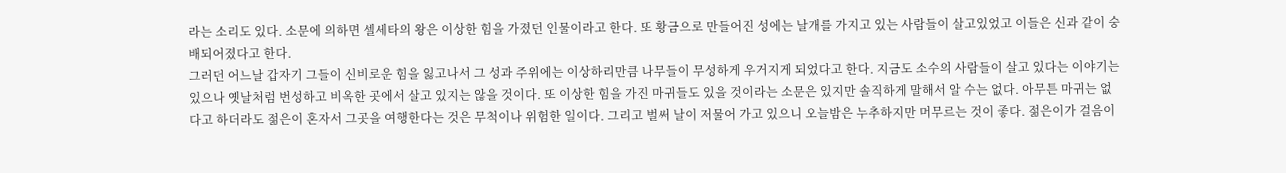라는 소리도 있다. 소문에 의하면 셀세타의 왕은 이상한 힘을 가졌던 인물이라고 한다. 또 황금으로 만들어진 성에는 날개를 가지고 있는 사람들이 살고있었고 이들은 신과 같이 숭배되어졌다고 한다.
그러던 어느날 갑자기 그들이 신비로운 힘을 잃고나서 그 성과 주위에는 이상하리만큼 나무들이 무성하게 우거지게 되었다고 한다. 지금도 소수의 사람들이 살고 있다는 이야기는 있으나 옛날처럼 번성하고 비옥한 곳에서 살고 있지는 않을 것이다. 또 이상한 힘을 가진 마귀들도 있을 것이라는 소문은 있지만 솔직하게 말해서 알 수는 없다. 아무튼 마귀는 없다고 하더라도 젊은이 혼자서 그곳을 여행한다는 것은 무척이나 위험한 일이다. 그리고 벌써 날이 저물어 가고 있으니 오늘밤은 누추하지만 머무르는 것이 좋다. 젊은이가 걸음이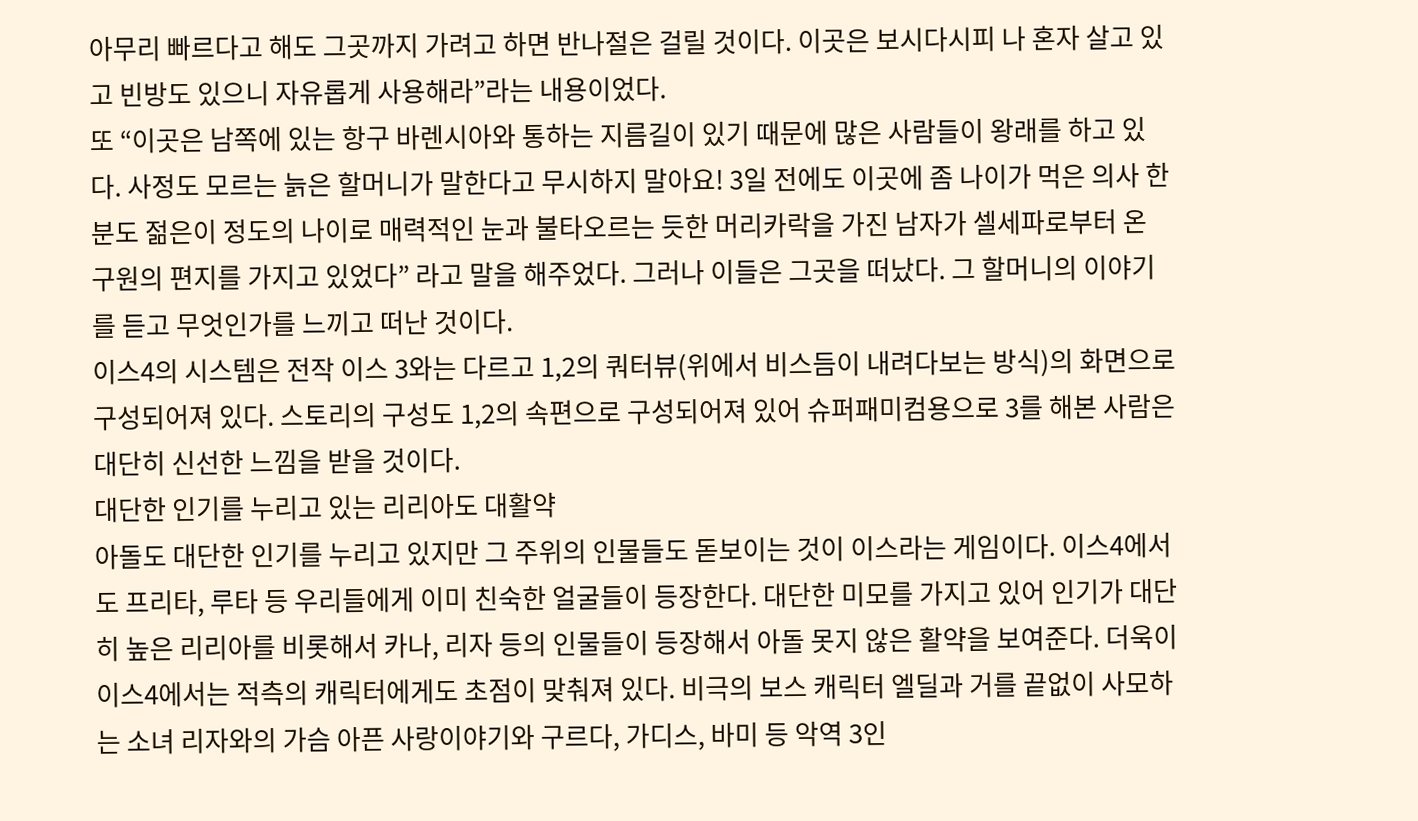아무리 빠르다고 해도 그곳까지 가려고 하면 반나절은 걸릴 것이다. 이곳은 보시다시피 나 혼자 살고 있고 빈방도 있으니 자유롭게 사용해라”라는 내용이었다.
또 “이곳은 남쪽에 있는 항구 바렌시아와 통하는 지름길이 있기 때문에 많은 사람들이 왕래를 하고 있다. 사정도 모르는 늙은 할머니가 말한다고 무시하지 말아요! 3일 전에도 이곳에 좀 나이가 먹은 의사 한분도 젊은이 정도의 나이로 매력적인 눈과 불타오르는 듯한 머리카락을 가진 남자가 셀세파로부터 온 구원의 편지를 가지고 있었다” 라고 말을 해주었다. 그러나 이들은 그곳을 떠났다. 그 할머니의 이야기를 듣고 무엇인가를 느끼고 떠난 것이다.
이스4의 시스템은 전작 이스 3와는 다르고 1,2의 쿼터뷰(위에서 비스듬이 내려다보는 방식)의 화면으로 구성되어져 있다. 스토리의 구성도 1,2의 속편으로 구성되어져 있어 슈퍼패미컴용으로 3를 해본 사람은 대단히 신선한 느낌을 받을 것이다.
대단한 인기를 누리고 있는 리리아도 대활약
아돌도 대단한 인기를 누리고 있지만 그 주위의 인물들도 돋보이는 것이 이스라는 게임이다. 이스4에서도 프리타, 루타 등 우리들에게 이미 친숙한 얼굴들이 등장한다. 대단한 미모를 가지고 있어 인기가 대단히 높은 리리아를 비롯해서 카나, 리자 등의 인물들이 등장해서 아돌 못지 않은 활약을 보여준다. 더욱이 이스4에서는 적측의 캐릭터에게도 초점이 맞춰져 있다. 비극의 보스 캐릭터 엘딜과 거를 끝없이 사모하는 소녀 리자와의 가슴 아픈 사랑이야기와 구르다, 가디스, 바미 등 악역 3인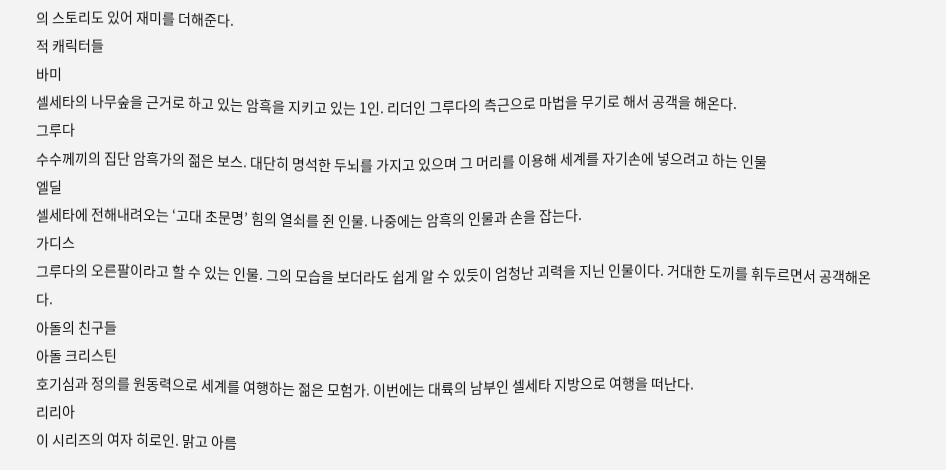의 스토리도 있어 재미를 더해준다.
적 캐릭터들
바미
셀세타의 나무숲을 근거로 하고 있는 암흑을 지키고 있는 1인. 리더인 그루다의 측근으로 마법을 무기로 해서 공객을 해온다.
그루다
수수께끼의 집단 암흑가의 젊은 보스. 대단히 명석한 두뇌를 가지고 있으며 그 머리를 이용해 세계를 자기손에 넣으려고 하는 인물
엘딜
셀세타에 전해내려오는 ‘고대 초문명’ 힘의 열쇠를 쥔 인물. 나중에는 암흑의 인물과 손을 잡는다.
가디스
그루다의 오른팔이라고 할 수 있는 인물. 그의 모습을 보더라도 쉽게 알 수 있듯이 엄청난 괴력을 지닌 인물이다. 거대한 도끼를 휘두르면서 공객해온다.
아돌의 친구들
아돌 크리스틴
호기심과 정의를 원동력으로 세계를 여행하는 젊은 모험가. 이번에는 대륙의 남부인 셀세타 지방으로 여행을 떠난다.
리리아
이 시리즈의 여자 히로인. 맑고 아름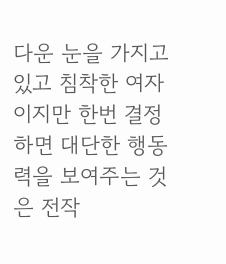다운 눈을 가지고 있고 침착한 여자이지만 한번 결정하면 대단한 행동력을 보여주는 것은 전작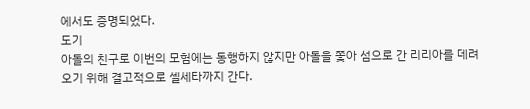에서도 증명되었다.
도기
아돌의 친구로 이번의 모험에는 동행하지 않지만 아돌을 쫓아 섬으로 간 리리아를 데려오기 위해 결고적으로 셀세타까지 간다.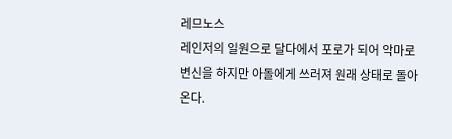레므노스
레인저의 일원으로 달다에서 포로가 되어 악마로 변신을 하지만 아돌에게 쓰러져 원래 상태로 돌아온다.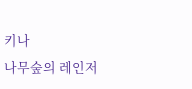키나
나무숲의 레인저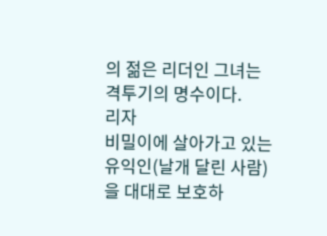의 젊은 리더인 그녀는 격투기의 명수이다.
리자
비밀이에 살아가고 있는 유익인(날개 달린 사람)을 대대로 보호하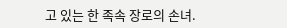고 있는 한 족속 장로의 손녀.